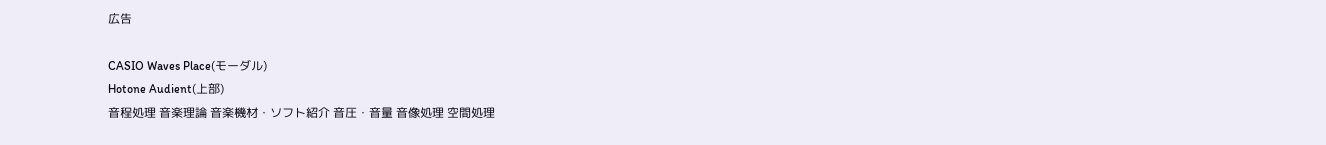広告

CASIO Waves Place(モーダル)
Hotone Audient(上部)
音程処理 音楽理論 音楽機材・ソフト紹介 音圧・音量 音像処理 空間処理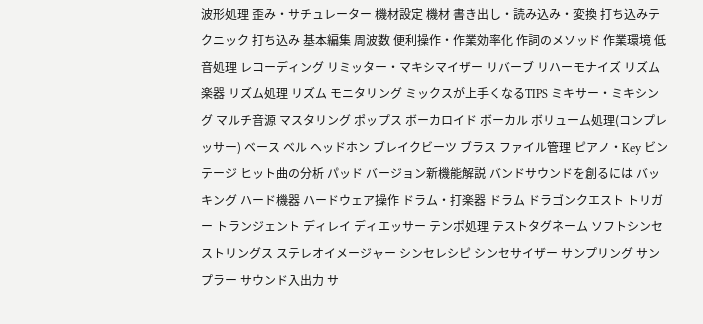波形処理 歪み・サチュレーター 機材設定 機材 書き出し・読み込み・変換 打ち込みテクニック 打ち込み 基本編集 周波数 便利操作・作業効率化 作詞のメソッド 作業環境 低音処理 レコーディング リミッター・マキシマイザー リバーブ リハーモナイズ リズム楽器 リズム処理 リズム モニタリング ミックスが上手くなるTIPS ミキサー・ミキシング マルチ音源 マスタリング ポップス ボーカロイド ボーカル ボリューム処理(コンプレッサー) ベース ベル ヘッドホン ブレイクビーツ ブラス ファイル管理 ピアノ・Key ビンテージ ヒット曲の分析 パッド バージョン新機能解説 バンドサウンドを創るには バッキング ハード機器 ハードウェア操作 ドラム・打楽器 ドラム ドラゴンクエスト トリガー トランジェント ディレイ ディエッサー テンポ処理 テストタグネーム ソフトシンセ ストリングス ステレオイメージャー シンセレシピ シンセサイザー サンプリング サンプラー サウンド入出力 サ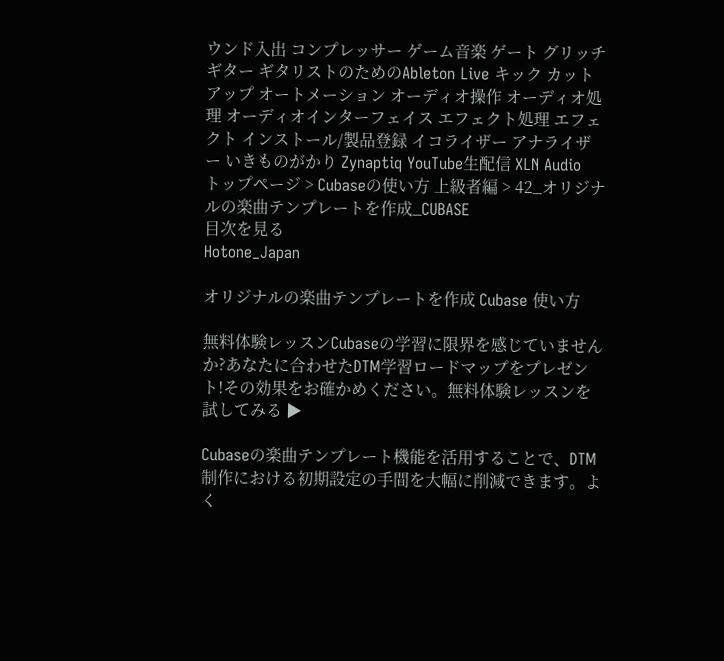ウンド入出 コンプレッサー ゲーム音楽 ゲート グリッチ ギター ギタリストのためのAbleton Live キック カットアップ オートメーション オーディオ操作 オーディオ処理 オーディオインターフェイス エフェクト処理 エフェクト インストール/製品登録 イコライザー アナライザー いきものがかり Zynaptiq YouTube生配信 XLN Audio
トップページ > Cubaseの使い方 上級者編 > 42_オリジナルの楽曲テンプレートを作成_CUBASE
目次を見る
Hotone_Japan

オリジナルの楽曲テンプレートを作成 Cubase 使い方

無料体験レッスンCubaseの学習に限界を感じていませんか?あなたに合わせたDTM学習ロードマップをプレゼント!その効果をお確かめください。無料体験レッスンを試してみる ▶

Cubaseの楽曲テンプレート機能を活用することで、DTM制作における初期設定の手間を大幅に削減できます。よく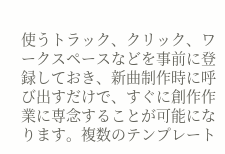使うトラック、クリック、ワークスペースなどを事前に登録しておき、新曲制作時に呼び出すだけで、すぐに創作作業に専念することが可能になります。複数のテンプレート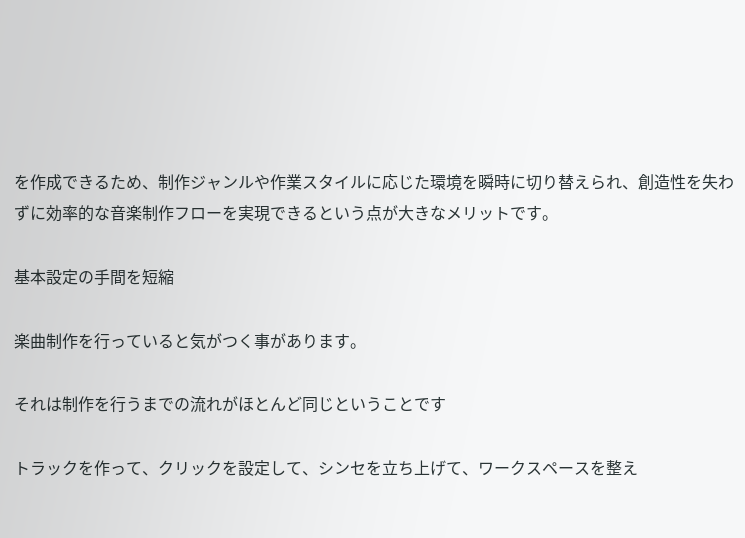を作成できるため、制作ジャンルや作業スタイルに応じた環境を瞬時に切り替えられ、創造性を失わずに効率的な音楽制作フローを実現できるという点が大きなメリットです。

基本設定の手間を短縮

楽曲制作を行っていると気がつく事があります。

それは制作を行うまでの流れがほとんど同じということです

トラックを作って、クリックを設定して、シンセを立ち上げて、ワークスペースを整え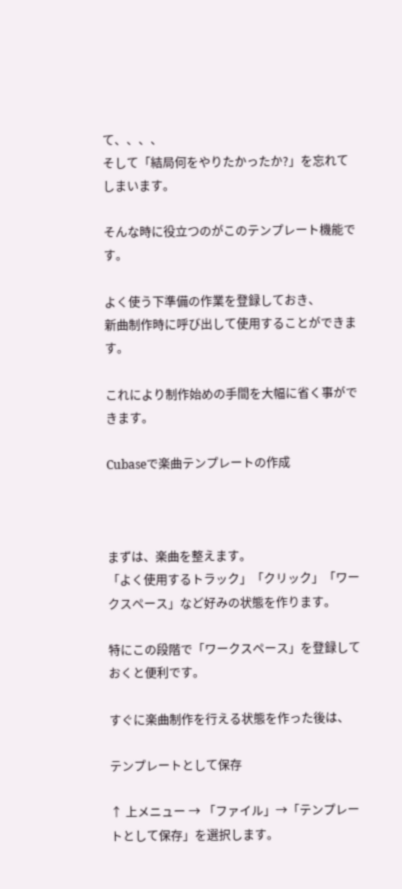て、、、、
そして「結局何をやりたかったか?」を忘れてしまいます。

そんな時に役立つのがこのテンプレート機能です。

よく使う下準備の作業を登録しておき、
新曲制作時に呼び出して使用することができます。

これにより制作始めの手間を大幅に省く事ができます。

Cubaseで楽曲テンプレートの作成



まずは、楽曲を整えます。
「よく使用するトラック」「クリック」「ワークスペース」など好みの状態を作ります。

特にこの段階で「ワークスペース」を登録しておくと便利です。

すぐに楽曲制作を行える状態を作った後は、

テンプレートとして保存

↑ 上メニュー → 「ファイル」→「テンプレートとして保存」を選択します。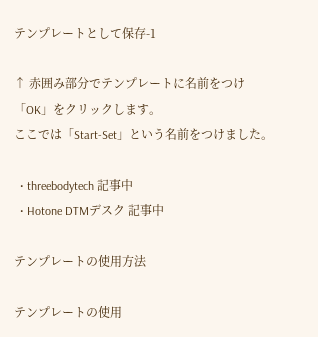テンプレートとして保存-1

↑ 赤囲み部分でテンプレートに名前をつけ「OK」をクリックします。
ここでは「Start-Set」という名前をつけました。

  • threebodytech 記事中
  • Hotone DTMデスク 記事中

テンプレートの使用方法

テンプレートの使用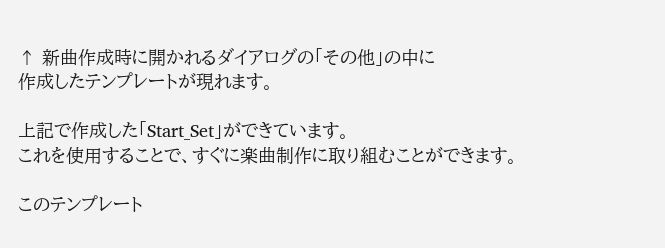↑ 新曲作成時に開かれるダイアログの「その他」の中に
作成したテンプレートが現れます。

上記で作成した「Start_Set」ができています。
これを使用することで、すぐに楽曲制作に取り組むことができます。

このテンプレート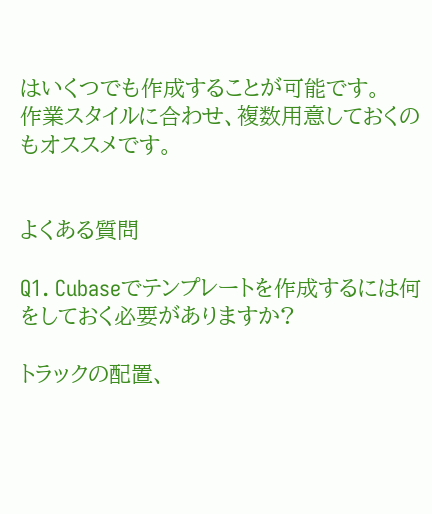はいくつでも作成することが可能です。
作業スタイルに合わせ、複数用意しておくのもオススメです。


よくある質問

Q1. Cubaseでテンプレートを作成するには何をしておく必要がありますか?

トラックの配置、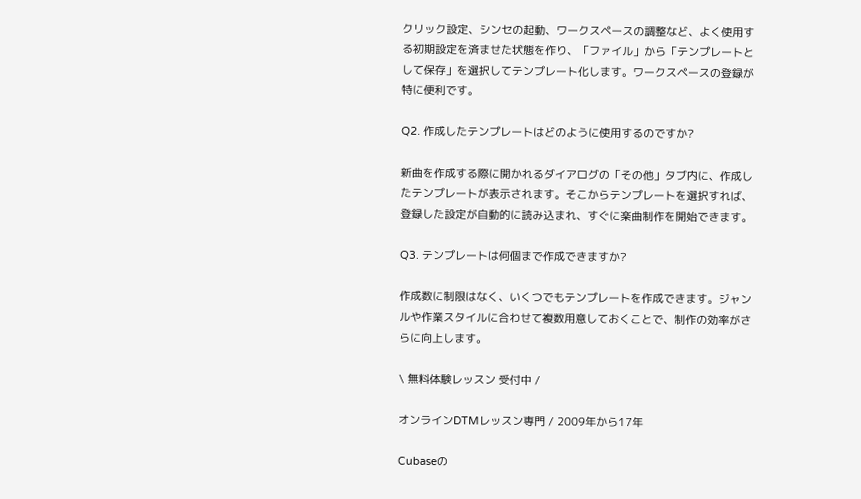クリック設定、シンセの起動、ワークスペースの調整など、よく使用する初期設定を済ませた状態を作り、「ファイル」から「テンプレートとして保存」を選択してテンプレート化します。ワークスペースの登録が特に便利です。

Q2. 作成したテンプレートはどのように使用するのですか?

新曲を作成する際に開かれるダイアログの「その他」タブ内に、作成したテンプレートが表示されます。そこからテンプレートを選択すれば、登録した設定が自動的に読み込まれ、すぐに楽曲制作を開始できます。

Q3. テンプレートは何個まで作成できますか?

作成数に制限はなく、いくつでもテンプレートを作成できます。ジャンルや作業スタイルに合わせて複数用意しておくことで、制作の効率がさらに向上します。

\ 無料体験レッスン 受付中 /

オンラインDTMレッスン専門 / 2009年から17年

Cubaseの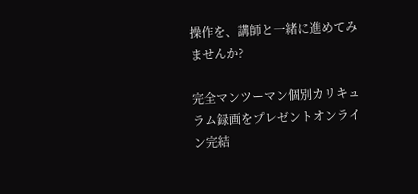操作を、講師と一緒に進めてみませんか?

完全マンツーマン個別カリキュラム録画をプレゼントオンライン完結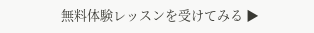無料体験レッスンを受けてみる ▶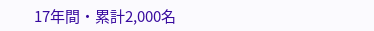17年間・累計2,000名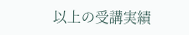以上の受講実績